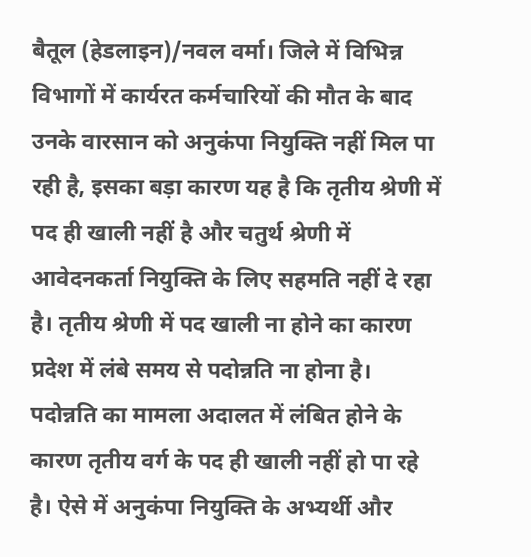बैतूल (हेडलाइन)/नवल वर्मा। जिले में विभिन्न विभागों में कार्यरत कर्मचारियों की मौत के बाद उनके वारसान को अनुकंपा नियुक्ति नहीं मिल पा रही है, इसका बड़ा कारण यह है कि तृतीय श्रेणी में पद ही खाली नहीं है और चतुर्थ श्रेणी में आवेदनकर्ता नियुक्ति के लिए सहमति नहीं दे रहा है। तृतीय श्रेणी में पद खाली ना होने का कारण प्रदेश में लंबे समय से पदोन्नति ना होना है। पदोन्नति का मामला अदालत में लंबित होने के कारण तृतीय वर्ग के पद ही खाली नहीं हो पा रहे है। ऐसे में अनुकंपा नियुक्ति के अभ्यर्थी और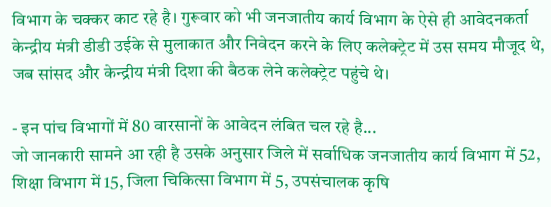विभाग के चक्कर काट रहे है। गुरूवार को भी जनजातीय कार्य विभाग के ऐसे ही आवेदनकर्ता केन्द्रीय मंत्री डीडी उईके से मुलाकात और निवेदन करने के लिए कलेक्ट्रेट में उस समय मौजूद थे, जब सांसद और केन्द्रीय मंत्री दिशा की बैठक लेने कलेक्ट्रेट पहुंचे थे।

- इन पांच विभागों में 80 वारसानों के आवेदन लंबित चल रहे है...
जो जानकारी सामने आ रही है उसके अनुसार जिले में सर्वाधिक जनजातीय कार्य विभाग में 52, शिक्षा विभाग में 15, जिला चिकित्सा विभाग में 5, उपसंचालक कृषि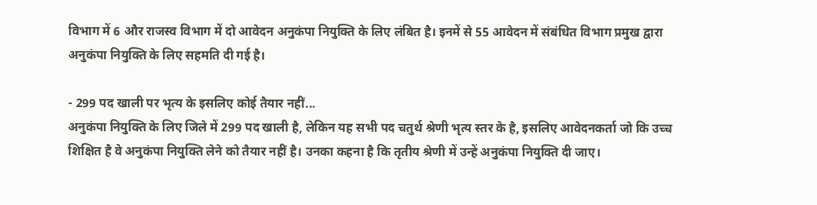विभाग में 6 और राजस्व विभाग में दो आवेदन अनुकंपा नियुक्ति के लिए लंबित है। इनमें से 55 आवेदन में संबंधित विभाग प्रमुख द्वारा अनुकंपा नियुक्ति के लिए सहमति दी गई है।

- 299 पद खाली पर भृत्य के इसलिए कोई तैयार नहीं...
अनुकंपा नियुक्ति के लिए जिले में 299 पद खाली है, लेकिन यह सभी पद चतुर्थ श्रेणी भृत्य स्तर के है, इसलिए आवेदनकर्ता जो कि उच्च शिक्षित है वे अनुकंपा नियुक्ति लेने को तैयार नहीं है। उनका कहना है कि तृतीय श्रेणी में उन्हें अनुकंपा नियुक्ति दी जाए।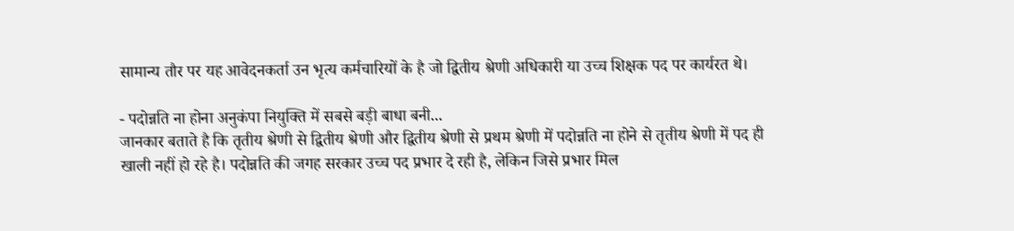सामान्य तौर पर यह आवेदनकर्ता उन भृत्य कर्मचारियों के है जो द्वितीय श्रेणी अधिकारी या उच्च शिक्षक पद पर कार्यरत थे।

- पदोन्नति ना होना अनुकंपा नियुक्ति में सबसे बड़ी बाधा बनी...
जानकार बताते है कि तृतीय श्रेणी से द्वितीय श्रेणी और द्वितीय श्रेणी से प्रथम श्रेणी में पदोन्नति ना होने से तृतीय श्रेणी में पद ही खाली नहीं हो रहे है। पदोन्नति की जगह सरकार उच्च पद प्रभार दे रही है, लेकिन जिसे प्रभार मिल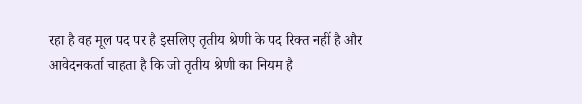रहा है वह मूल पद पर है इसलिए तृतीय श्रेणी के पद रिक्त नहीं है और आवेदनकर्ता चाहता है कि जो तृतीय श्रेणी का नियम है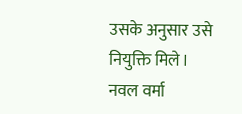उसके अनुसार उसे नियुक्ति मिले।
नवल वर्मा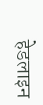हेडलाइन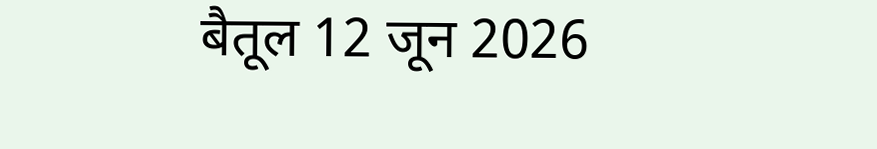बैतूल 12 जून 2026